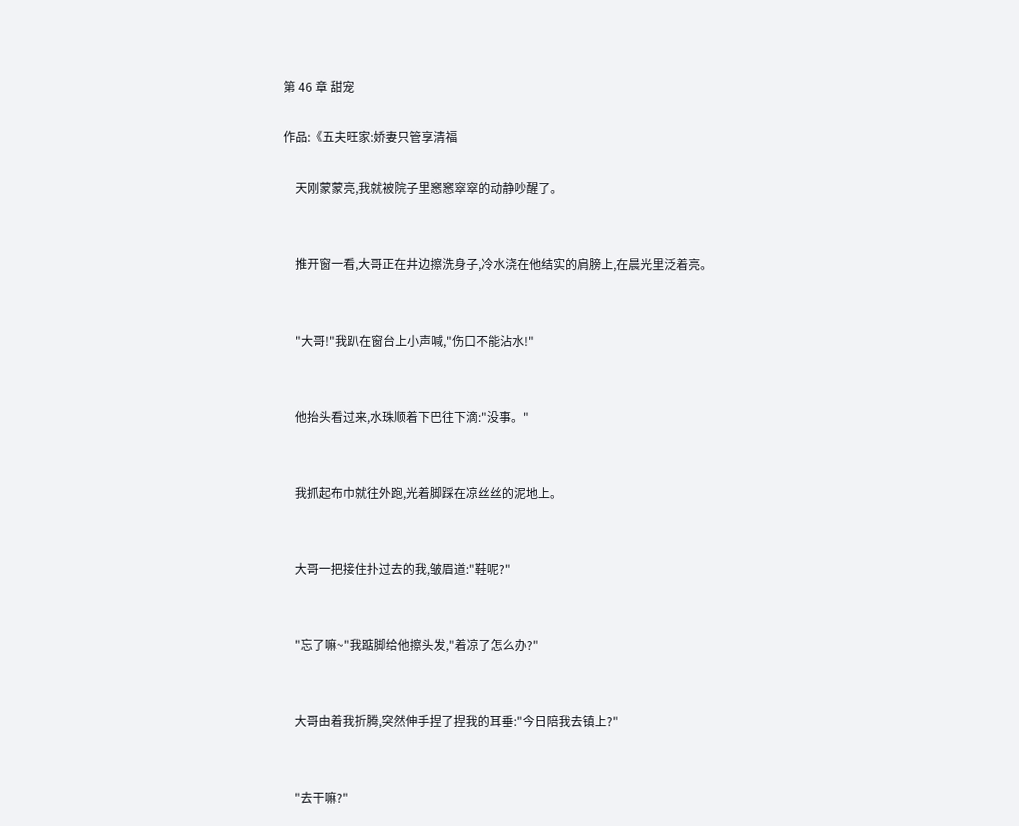第 46 章 甜宠

作品:《五夫旺家:娇妻只管享清福

    天刚蒙蒙亮,我就被院子里窸窸窣窣的动静吵醒了。


    推开窗一看,大哥正在井边擦洗身子,冷水浇在他结实的肩膀上,在晨光里泛着亮。


    "大哥!"我趴在窗台上小声喊,"伤口不能沾水!"


    他抬头看过来,水珠顺着下巴往下滴:"没事。"


    我抓起布巾就往外跑,光着脚踩在凉丝丝的泥地上。


    大哥一把接住扑过去的我,皱眉道:"鞋呢?"


    "忘了嘛~"我踮脚给他擦头发,"着凉了怎么办?"


    大哥由着我折腾,突然伸手捏了捏我的耳垂:"今日陪我去镇上?"


    "去干嘛?"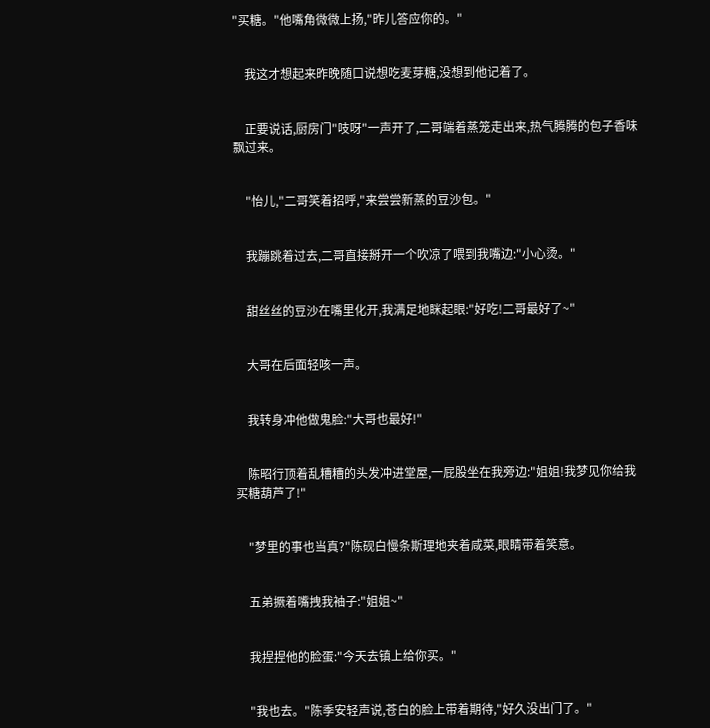"买糖。"他嘴角微微上扬,"昨儿答应你的。"


    我这才想起来昨晚随口说想吃麦芽糖,没想到他记着了。


    正要说话,厨房门"吱呀"一声开了,二哥端着蒸笼走出来,热气腾腾的包子香味飘过来。


    "怡儿,"二哥笑着招呼,"来尝尝新蒸的豆沙包。"


    我蹦跳着过去,二哥直接掰开一个吹凉了喂到我嘴边:"小心烫。"


    甜丝丝的豆沙在嘴里化开,我满足地眯起眼:"好吃!二哥最好了~"


    大哥在后面轻咳一声。


    我转身冲他做鬼脸:"大哥也最好!"


    陈昭行顶着乱糟糟的头发冲进堂屋,一屁股坐在我旁边:"姐姐!我梦见你给我买糖葫芦了!"


    "梦里的事也当真?"陈砚白慢条斯理地夹着咸菜,眼睛带着笑意。


    五弟撅着嘴拽我袖子:"姐姐~"


    我捏捏他的脸蛋:"今天去镇上给你买。"


    "我也去。"陈季安轻声说,苍白的脸上带着期待,"好久没出门了。"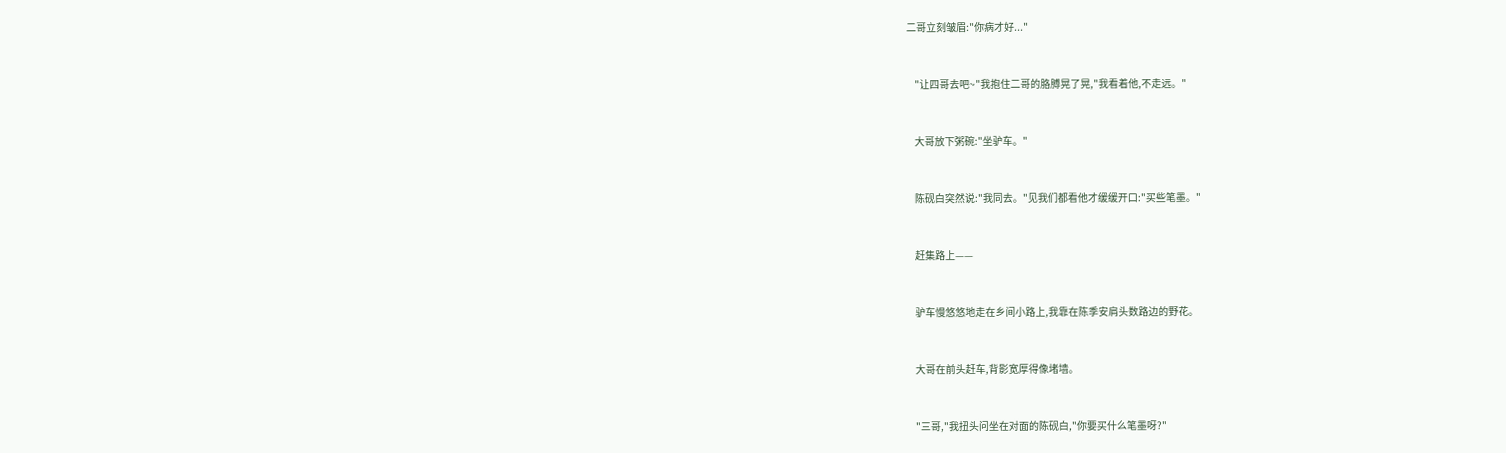二哥立刻皱眉:"你病才好..."


    "让四哥去吧~"我抱住二哥的胳膊晃了晃,"我看着他,不走远。"


    大哥放下粥碗:"坐驴车。"


    陈砚白突然说:"我同去。"见我们都看他才缓缓开口:"买些笔墨。"


    赶集路上——


    驴车慢悠悠地走在乡间小路上,我靠在陈季安肩头数路边的野花。


    大哥在前头赶车,背影宽厚得像堵墙。


    "三哥,"我扭头问坐在对面的陈砚白,"你要买什么笔墨呀?"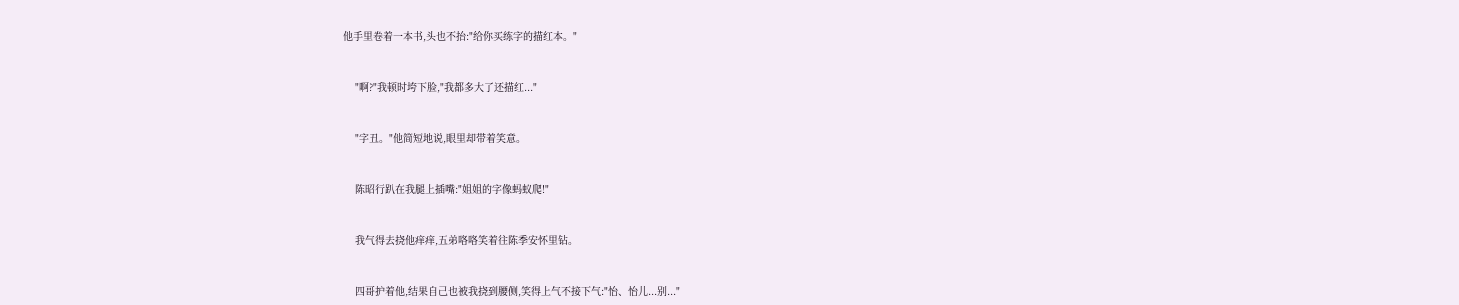他手里卷着一本书,头也不抬:"给你买练字的描红本。"


    "啊?"我顿时垮下脸,"我都多大了还描红..."


    "字丑。"他简短地说,眼里却带着笑意。


    陈昭行趴在我腿上插嘴:"姐姐的字像蚂蚁爬!"


    我气得去挠他痒痒,五弟咯咯笑着往陈季安怀里钻。


    四哥护着他,结果自己也被我挠到腰侧,笑得上气不接下气:"怡、怡儿...别..."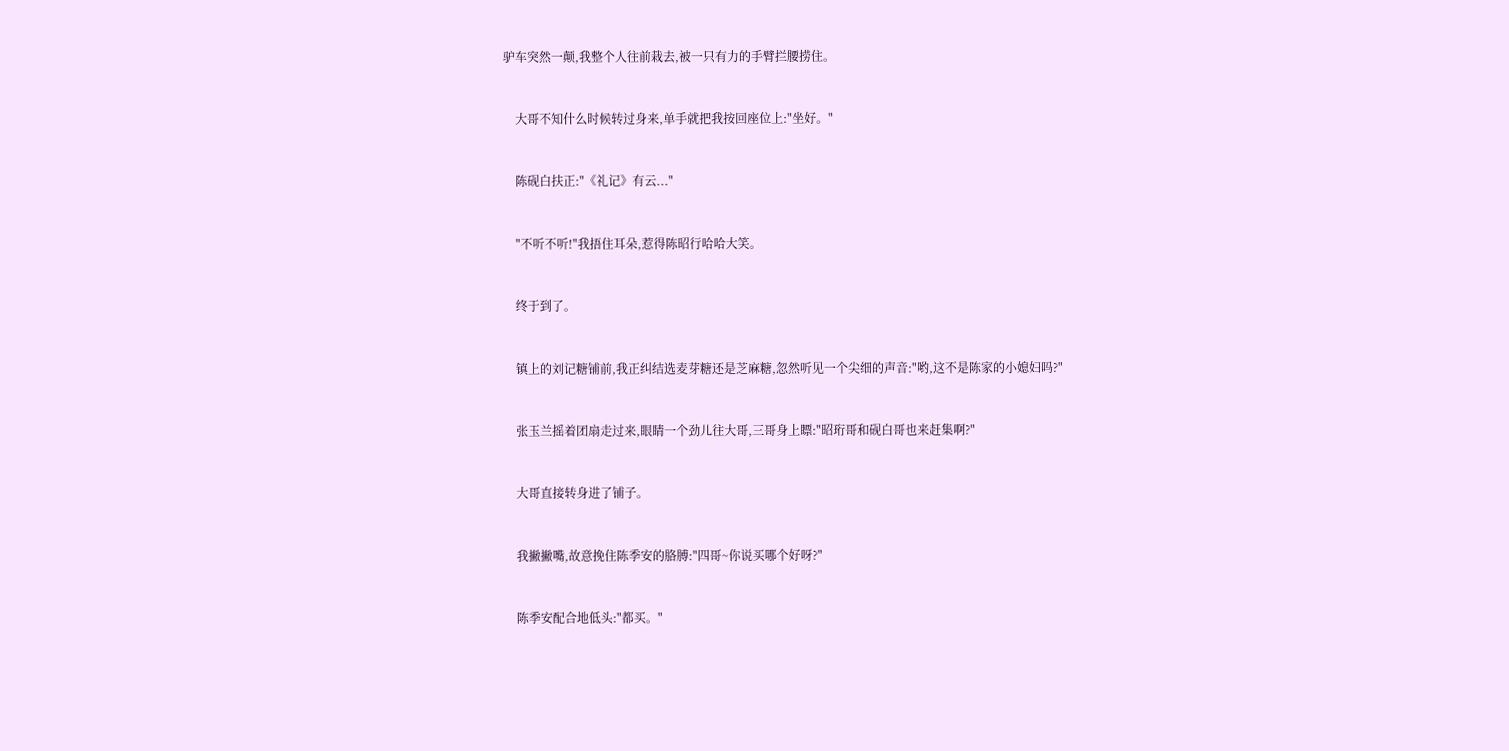驴车突然一颠,我整个人往前栽去,被一只有力的手臂拦腰捞住。


    大哥不知什么时候转过身来,单手就把我按回座位上:"坐好。"


    陈砚白扶正:"《礼记》有云..."


    "不听不听!"我捂住耳朵,惹得陈昭行哈哈大笑。


    终于到了。


    镇上的刘记糖铺前,我正纠结选麦芽糖还是芝麻糖,忽然听见一个尖细的声音:"哟,这不是陈家的小媳妇吗?"


    张玉兰摇着团扇走过来,眼睛一个劲儿往大哥,三哥身上瞟:"昭珩哥和砚白哥也来赶集啊?"


    大哥直接转身进了铺子。


    我撇撇嘴,故意挽住陈季安的胳膊:"四哥~你说买哪个好呀?"


    陈季安配合地低头:"都买。"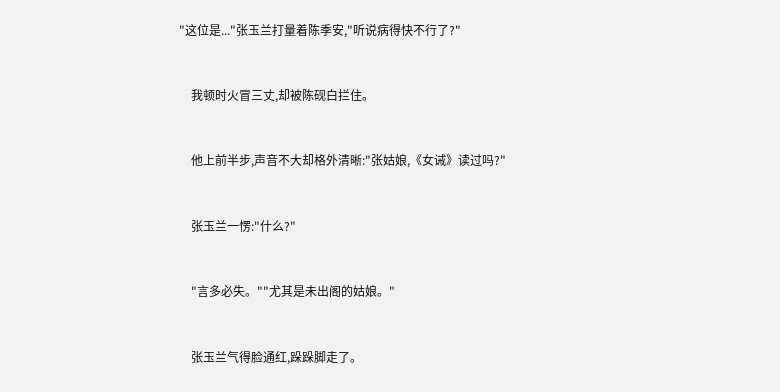"这位是..."张玉兰打量着陈季安,"听说病得快不行了?"


    我顿时火冒三丈,却被陈砚白拦住。


    他上前半步,声音不大却格外清晰:"张姑娘,《女诫》读过吗?"


    张玉兰一愣:"什么?"


    "言多必失。""尤其是未出阁的姑娘。"


    张玉兰气得脸通红,跺跺脚走了。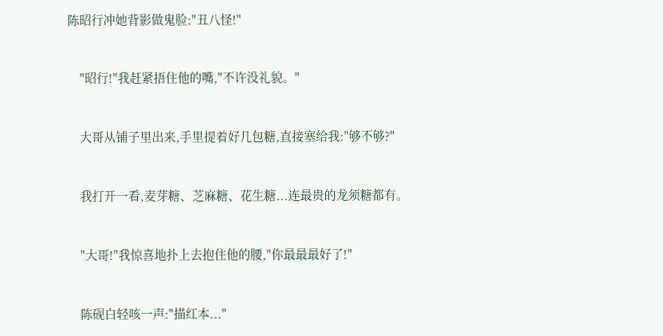陈昭行冲她背影做鬼脸:"丑八怪!"


    "昭行!"我赶紧捂住他的嘴,"不许没礼貌。"


    大哥从铺子里出来,手里提着好几包糖,直接塞给我:"够不够?"


    我打开一看,麦芽糖、芝麻糖、花生糖...连最贵的龙须糖都有。


    "大哥!"我惊喜地扑上去抱住他的腰,"你最最最好了!"


    陈砚白轻咳一声:"描红本..."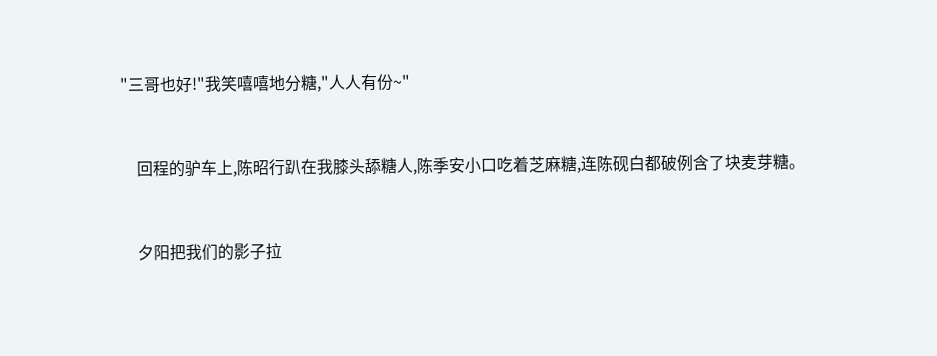"三哥也好!"我笑嘻嘻地分糖,"人人有份~"


    回程的驴车上,陈昭行趴在我膝头舔糖人,陈季安小口吃着芝麻糖,连陈砚白都破例含了块麦芽糖。


    夕阳把我们的影子拉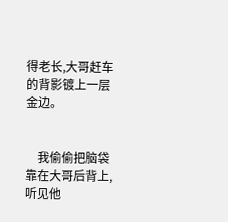得老长,大哥赶车的背影镀上一层金边。


    我偷偷把脑袋靠在大哥后背上,听见他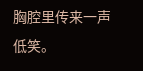胸腔里传来一声低笑。